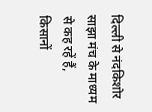दिल्ली से नंदकिशोर साझा मंच के माध्यम से कह रहें हैं, किसानों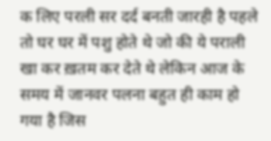क लिए परली सर दर्द बनती जारही है पहले तो घर घर में पशु होते थे जो की ये पराली खा कर ख़तम कर देते थे लेकिन आज के समय में जानवर पलना बहुत ही काम हो गया है जिस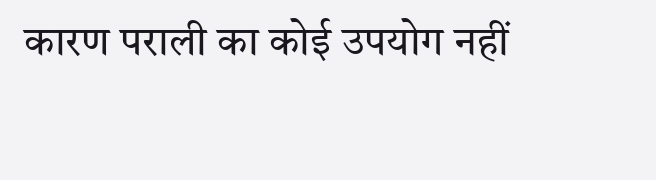कारण पराली का कोई उपयोग नहीं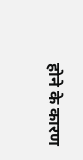होने के कारण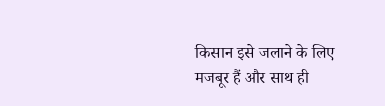किसान इसे जलाने के लिए मजबूर हैं और साथ ही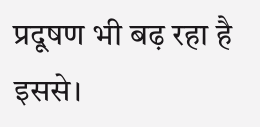प्रदूषण भी बढ़ रहा है इससे।